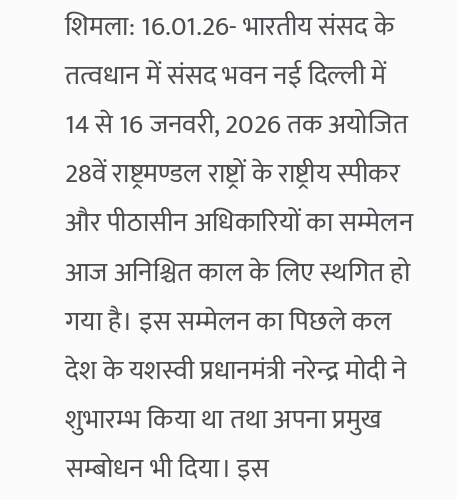शिमला: 16.01.26- भारतीय संसद के तत्वधान में संसद भवन नई दिल्ली में 14 से 16 जनवरी, 2026 तक अयोजित 28वें राष्ट्रमण्डल राष्ट्रों के राष्ट्रीय स्पीकर और पीठासीन अधिकारियों का सम्मेलन आज अनिश्चित काल के लिए स्थगित हो गया है। इस सम्मेलन का पिछले कल देश के यशस्वी प्रधानमंत्री नरेन्द्र मोदी ने शुभारम्भ किया था तथा अपना प्रमुख सम्बोधन भी दिया। इस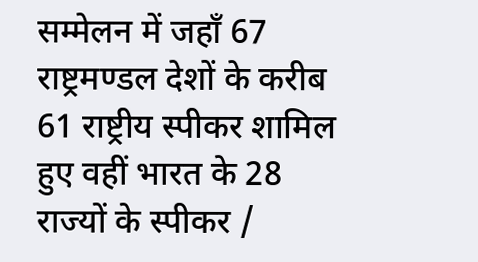सम्मेलन में जहाँ 67 राष्ट्रमण्डल देशों के करीब 61 राष्ट्रीय स्पीकर शामिल हुए वहीं भारत के 28 राज्यों के स्पीकर /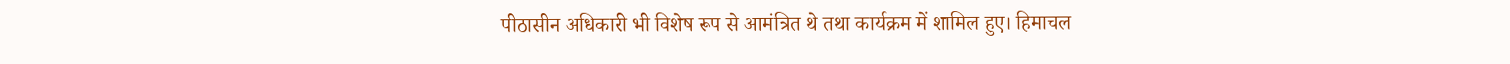पीठासीन अधिकारी भी विशेष रूप से आमंत्रित थे तथा कार्यक्रम में शामिल हुए। हिमाचल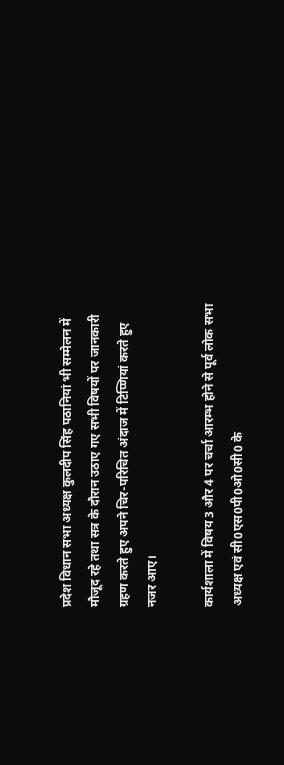प्रदेश विधान सभा अध्यक्ष कुलदीप सिंह पठानियां भी सम्मेलन में मौजूद रहे तथा सत्र के दौरान उठाए गए सभी विषयों पर जानकारी ग्रहण करते हुए अपने चिर-परिचित अंदाज में टिप्णियां करते हुए नजर आए।

कार्यशाला में विषय 3 और 4 पर चर्चा आरम्भ होने से पूर्व लोक सभा अध्यक्ष एवं सी0एस0पी0ओ0सी0 के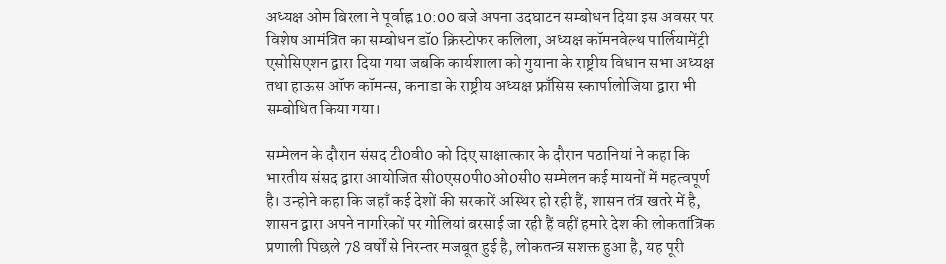अध्यक्ष ओम बिरला ने पूर्वाह्न 10:00 बजे अपना उदघाटन सम्बोधन दिया इस अवसर पर विशेष आमंत्रित का सम्बोधन डॉ0 क्रिस्टोफर कलिला, अध्यक्ष कॉमनवेल्थ पार्लियामेंट्री एसोसिएशन द्वारा दिया गया जबकि कार्यशाला को गुयाना के राष्ट्रीय विधान सभा अध्यक्ष तथा हाऊस ऑफ कॉमन्स, कनाडा के राष्ट्रीय अध्यक्ष फ्राँसिस स्कार्पालोजिया द्वारा भी सम्बोधित किया गया।

सम्मेलन के दौरान संसद टी0वी0 को दिए साक्षात्कार के दौरान पठानियां ने कहा कि भारतीय संसद द्वारा आयोजित सी0एस0पी0ओ0सी0 सम्मेलन कई मायनों में महत्वपूर्ण है। उन्होने कहा कि जहाँ कई देशों की सरकारें अस्थिर हो रही हैं, शासन तंत्र खतरे में है, शासन द्वारा अपने नागरिकों पर गोलियां बरसाई जा रही हैं वहीं हमारे देश की लोकतांत्रिक प्रणाली पिछले 78 वर्षों से निरन्तर मजबूत हुई है, लोकतन्त्र सशक्त हुआ है, यह पूरी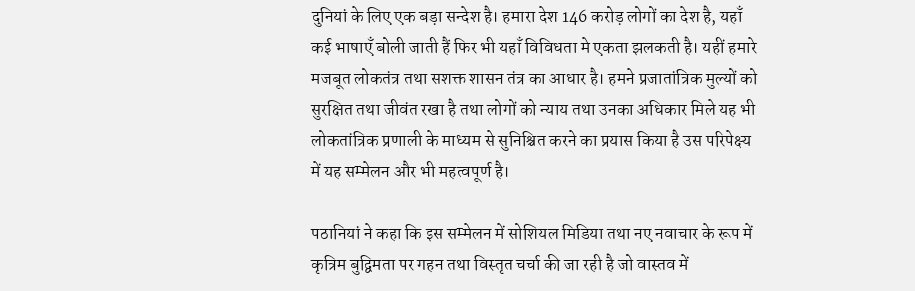दुनियां के लिए एक बड़ा सन्देश है। हमारा देश 146 करोड़ लोगों का देश है, यहाँ कई भाषाएँ बोली जाती हैं फिर भी यहाँ विविधता मे एकता झलकती है। यहीं हमारे मजबूत लोकतंत्र तथा सशक्त शासन तंत्र का आधार है। हमने प्रजातांत्रिक मुल्यों को सुरक्षित तथा जीवंत रखा है तथा लोगों को न्याय तथा उनका अधिकार मिले यह भी लोकतांत्रिक प्रणाली के माध्यम से सुनिश्चित करने का प्रयास किया है उस परिपेक्ष्य में यह सम्मेलन और भी महत्वपूर्ण है।

पठानियां ने कहा कि इस सम्मेलन में सोशियल मिडिया तथा नए नवाचार के रूप में कृत्रिम बुद्विमता पर गहन तथा विस्तृत चर्चा की जा रही है जो वास्तव में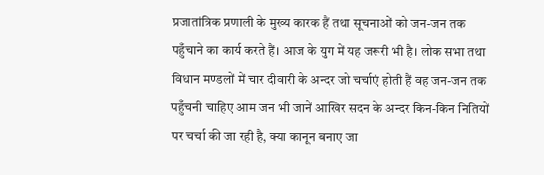प्रजातांत्रिक प्रणाली के मुख्य कारक हैं तथा सूचनाओं को जन-जन तक पहुँचाने का कार्य करते हैं। आज के युग में यह जरूरी भी है। लोक सभा तथा विधान मण्डलों में चार दीवारी के अन्दर जो चर्चाएं होती हैं वह जन-जन तक पहुँचनी चाहिए आम जन भी जानें आखिर सदन के अन्दर किन-किन नितियों पर चर्चा की जा रही है, क्या कानून बनाए जा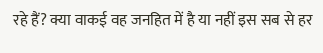रहे हैं? क्या वाकई वह जनहित में है या नहीं इस सब से हर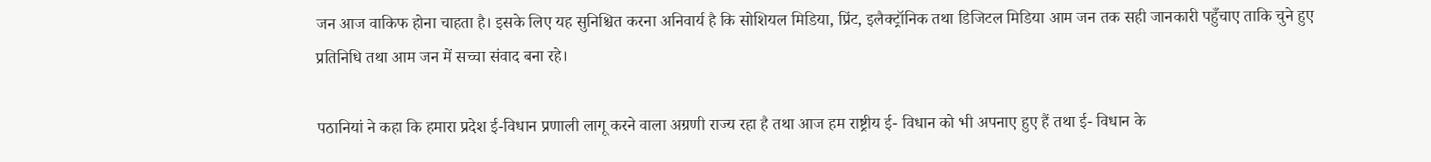जन आज वाकिफ होना चाहता है। इसके लिए यह सुनिश्चित करना अनिवार्य है कि सोशियल मिडिया, प्रिंट, इलैक्ट्रॉनिक तथा डिजिटल मिडिया आम जन तक सही जानकारी पहुँचाए ताकि चुने हुए प्रतिनिधि तथा आम जन में सच्चा संवाद बना रहे।

पठानियां ने कहा कि हमारा प्रदेश ई-विधान प्रणाली लागू करने वाला अग्रणी राज्य रहा है तथा आज हम राष्ट्रीय ई- विधान को भी अपनाए हुए हैं तथा ई- विधान के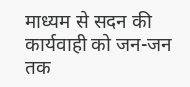माध्यम से सदन की कार्यवाही को जन-जन तक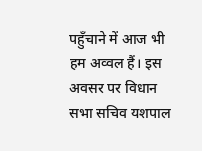पहुँचाने में आज भी हम अव्वल हैं। इस अवसर पर विधान सभा सचिव यशपाल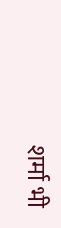शर्मा भी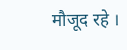मौजूद रहे ।